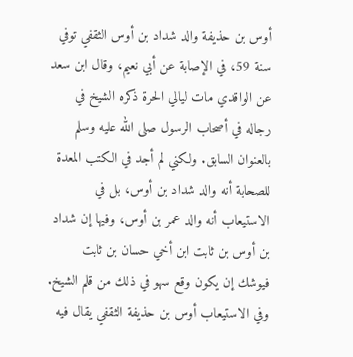أوس بن حذيفة والد شداد بن أوس الثقفي توفي سنة 59، في الإصابة عن أبي نعيم، وقال ابن سعد عن الواقدي مات ليالي الحرة ذكره الشيخ في رجاله في أصحاب الرسول صلى الله عليه وسلم بالعنوان السابق. ولكني لم أجد في الكتب المعدة للصحابة أنه والد شداد بن أوس، بل في الاستيعاب أنه والد عمر بن أوس، وفيها إن شداد بن أوس بن ثابت ابن أخي حسان بن ثابت فيوشك إن يكون وقع سهو في ذلك من قلم الشيخ. وفي الاستيعاب أوس بن حذيفة الثقفي يقال فيه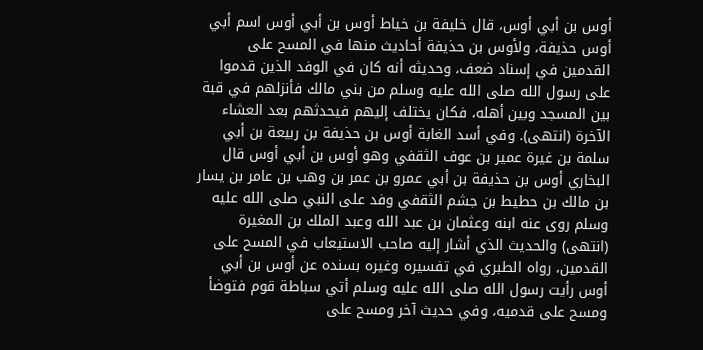أوس بن أبي أوس، قال خليفة بن خياط أوس بن أبي أوس اسم أبي أوس حذيفة، ولأوس بن حذيفة أحاديث منها في المسح على القدمين في إسناد ضعف، وحديثه أنه كان في الوفد الذين قدموا على رسول الله صلى الله عليه وسلم من بني مالك فأنزلهم في قبة بين المسجد وبين أهله، فكان يختلف إليهم فيحدثهم بعد العشاء الآخرة (انتهى). وفي أسد الغابة أوس بن حذيفة بن ربيعة بن أبي سلمة بن غيرة عمير بن عوف الثقفي وهو أوس بن أبي أوس قال البخاري أوس بن حذيفة بن أبي عمرو بن عمر بن وهب بن عامر بن يسار بن مالك بن حطيط بن جشم الثقفي وفد على النبي صلى الله عليه وسلم روى عنه ابنه وعثمان بن عبد الله وعبد الملك بن المغيرة (انتهى) والحديث الذي أشار إليه صاحب الاستيعاب في المسح على القدمين، رواه الطبري في تفسيره وغيره بسنده عن أوس بن أبي أوس رأيت رسول الله صلى الله عليه وسلم أتي سباطة قوم فتوضأ ومسح على قدميه، وفي حديث آخر ومسح على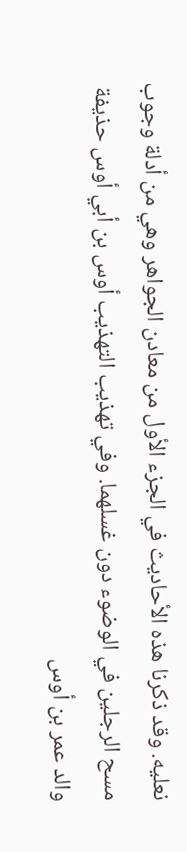نعليه. وقد ذكرنا هذه الأحاديث في الجزء الأول من معادن الجواهر وهي من أدلة وجوب مسح الرجلين في الوضوء دون غسلهما. وفي تهذيب التهذيب أوس بن أبي أوس حذيفة والد عمر بن أوس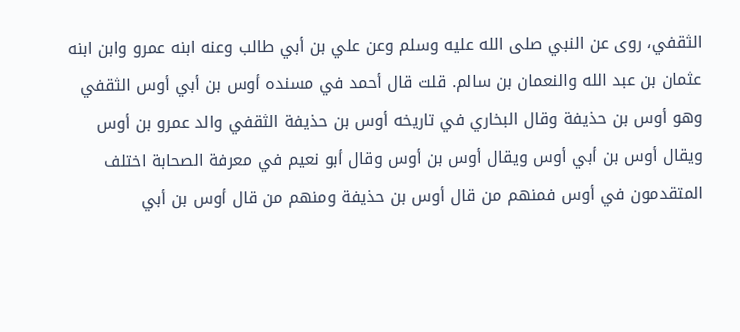الثقفي، روى عن النبي صلى الله عليه وسلم وعن علي بن أبي طالب وعنه ابنه عمرو وابن ابنه عثمان بن عبد الله والنعمان بن سالم. قلت قال أحمد في مسنده أوس بن أبي أوس الثقفي وهو أوس بن حذيفة وقال البخاري في تاريخه أوس بن حذيفة الثقفي والد عمرو بن أوس ويقال أوس بن أبي أوس ويقال أوس بن أوس وقال أبو نعيم في معرفة الصحابة اختلف المتقدمون في أوس فمنهم من قال أوس بن حذيفة ومنهم من قال أوس بن أبي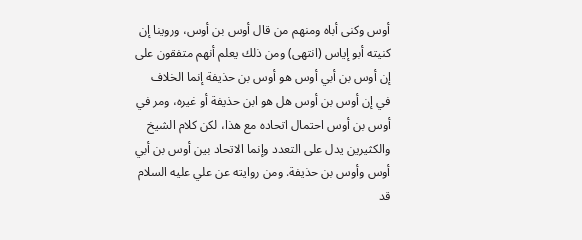أوس وكنى أباه ومنهم من قال أوس بن أوس، وروينا إن كنيته أبو إياس (انتهى) ومن ذلك يعلم أنهم متفقون على إن أوس بن أبي أوس هو أوس بن حذيفة إنما الخلاف في إن أوس بن أوس هل هو ابن حذيفة أو غيره، ومر في أوس بن أوس احتمال اتحاده مع هذا، لكن كلام الشيخ والكثيرين يدل على التعدد وإنما الاتحاد بين أوس بن أبي أوس وأوس بن حذيفة. ومن روايته عن علي عليه السلام قد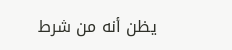يظن أنه من شرط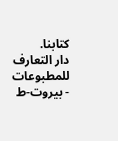كتابنا.
دار التعارف للمطبوعات - بيروت-ط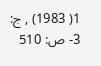1( 1983) , ج: 3- ص: 510